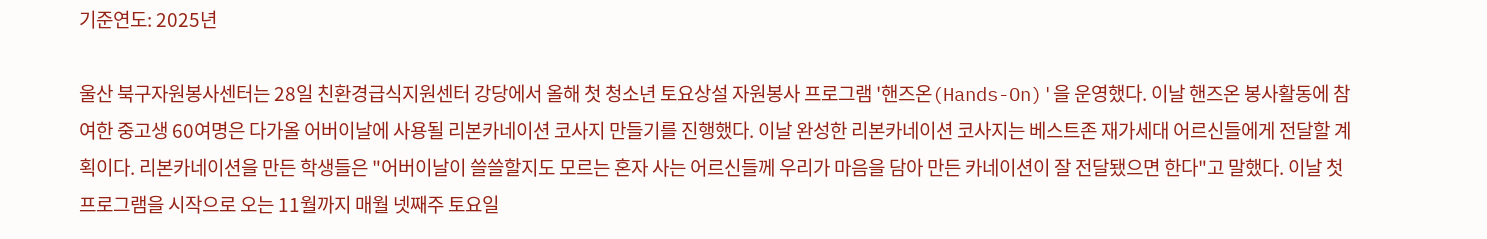기준연도: 2025년

울산 북구자원봉사센터는 28일 친환경급식지원센터 강당에서 올해 첫 청소년 토요상설 자원봉사 프로그램 '핸즈온(Hands-On)'을 운영했다. 이날 핸즈온 봉사활동에 참여한 중고생 60여명은 다가올 어버이날에 사용될 리본카네이션 코사지 만들기를 진행했다. 이날 완성한 리본카네이션 코사지는 베스트존 재가세대 어르신들에게 전달할 계획이다. 리본카네이션을 만든 학생들은 "어버이날이 쓸쓸할지도 모르는 혼자 사는 어르신들께 우리가 마음을 담아 만든 카네이션이 잘 전달됐으면 한다"고 말했다. 이날 첫 프로그램을 시작으로 오는 11월까지 매월 넷째주 토요일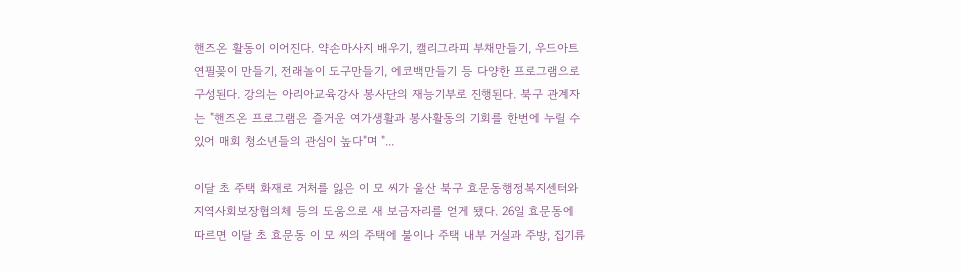핸즈온 활동이 이어진다. 약손마사지 배우기, 캘리그라피 부채만들기, 우드아트 연필꽂이 만들기, 전래놀이 도구만들기, 에코백만들기 등 다양한 프로그램으로 구성된다. 강의는 아리아교육강사 봉사단의 재능기부로 진행된다. 북구 관계자는 "핸즈온 프로그램은 즐거운 여가생활과 봉사활동의 기회를 한번에 누릴 수 있어 매회 청소년들의 관심이 높다"며 "...

이달 초 주택 화재로 거처를 잃은 이 모 씨가 울산 북구 효문동행정복지센터와 지역사회보장협의체 등의 도움으로 새 보금자리를 얻게 됐다. 26일 효문동에 따르면 이달 초 효문동 이 모 씨의 주택에 불이나 주택 내부 거실과 주방, 집기류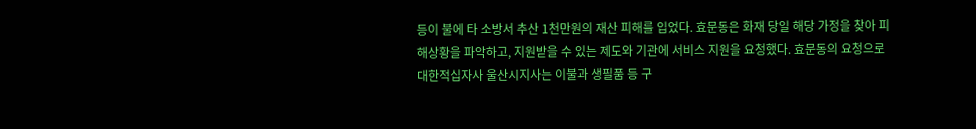등이 불에 타 소방서 추산 1천만원의 재산 피해를 입었다. 효문동은 화재 당일 해당 가정을 찾아 피해상황을 파악하고, 지원받을 수 있는 제도와 기관에 서비스 지원을 요청했다. 효문동의 요청으로 대한적십자사 울산시지사는 이불과 생필품 등 구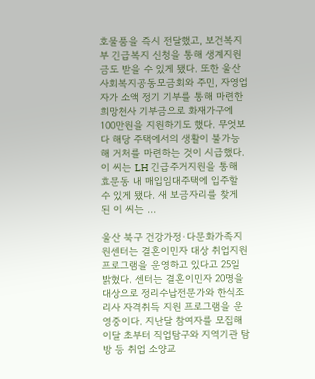호물품을 즉시 전달했고, 보건복지부 긴급복지 신청을 통해 생계지원금도 받을 수 있게 됐다. 또한 울산사회복지공동모금회와 주민, 자영업자가 소액 정기 기부를 통해 마련한 희망천사 기부금으로 화재가구에 100만원을 지원하기도 했다. 무엇보다 해당 주택에서의 생활이 불가능해 거처를 마련하는 것이 시급했다. 이 씨는 LH 긴급주거지원을 통해 효문동 내 매입임대주택에 입주할 수 있게 됐다. 새 보금자리를 찾게 된 이 씨는 ...

울산 북구 건강가정·다문화가족지원센터는 결혼이민자 대상 취업지원 프로그램을 운영하고 있다고 25일 밝혔다. 센터는 결혼이민자 20명을 대상으로 정리수납전문가와 한식조리사 자격취득 지원 프로그램을 운영중이다. 지난달 참여자를 모집해 이달 초부터 직업탐구와 지역기관 탐방 등 취업 소양교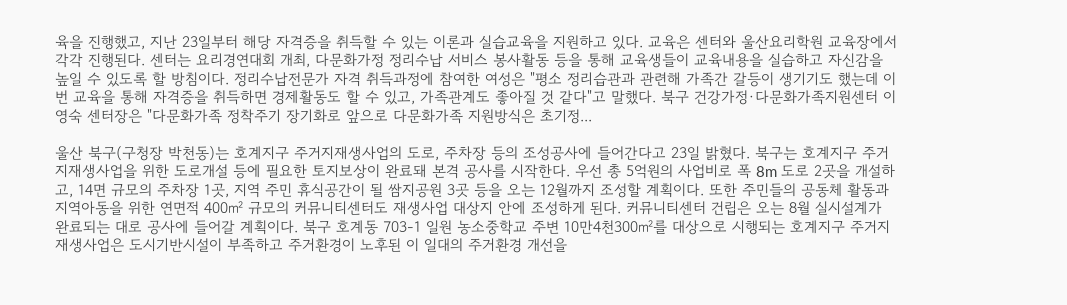육을 진행했고, 지난 23일부터 해당 자격증을 취득할 수 있는 이론과 실습교육을 지원하고 있다. 교육은 센터와 울산요리학원 교육장에서 각각 진행된다. 센터는 요리경연대회 개최, 다문화가정 정리수납 서비스 봉사활동 등을 통해 교육생들이 교육내용을 실습하고 자신감을 높일 수 있도록 할 방침이다. 정리수납전문가 자격 취득과정에 참여한 여성은 "평소 정리습관과 관련해 가족간 갈등이 생기기도 했는데 이번 교육을 통해 자격증을 취득하면 경제활동도 할 수 있고, 가족관계도 좋아질 것 같다"고 말했다. 북구 건강가정·다문화가족지원센터 이영숙 센터장은 "다문화가족 정착주기 장기화로 앞으로 다문화가족 지원방식은 초기정...

울산 북구(구청장 박천동)는 호계지구 주거지재생사업의 도로, 주차장 등의 조성공사에 들어간다고 23일 밝혔다. 북구는 호계지구 주거지재생사업을 위한 도로개설 등에 필요한 토지보상이 완료돼 본격 공사를 시작한다. 우선 총 5억원의 사업비로 폭 8m 도로 2곳을 개설하고, 14면 규모의 주차장 1곳, 지역 주민 휴식공간이 될 쌈지공원 3곳 등을 오는 12월까지 조성할 계획이다. 또한 주민들의 공동체 활동과 지역아동을 위한 연면적 400㎡ 규모의 커뮤니티센터도 재생사업 대상지 안에 조성하게 된다. 커뮤니티센터 건립은 오는 8월 실시설계가 완료되는 대로 공사에 들어갈 계획이다. 북구 호계동 703-1 일원 농소중학교 주변 10만4천300㎡를 대상으로 시행되는 호계지구 주거지재생사업은 도시기반시설이 부족하고 주거환경이 노후된 이 일대의 주거환경 개선을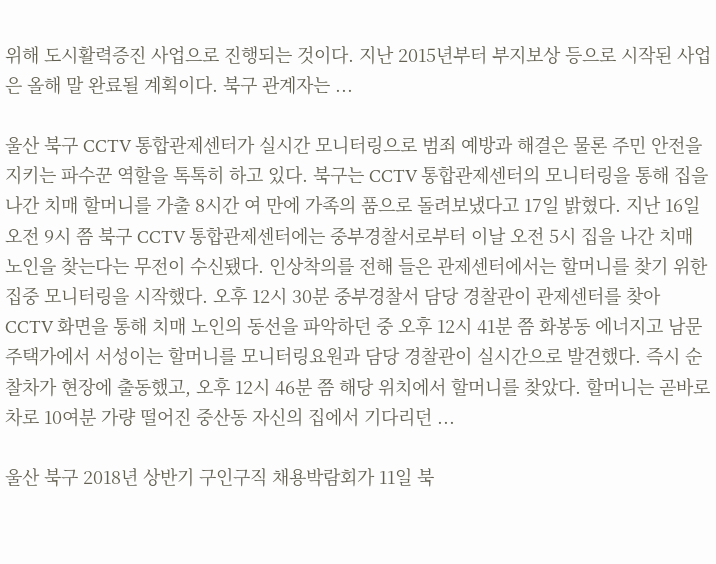위해 도시활력증진 사업으로 진행되는 것이다. 지난 2015년부터 부지보상 등으로 시작된 사업은 올해 말 완료될 계획이다. 북구 관계자는 ...

울산 북구 CCTV 통합관제센터가 실시간 모니터링으로 범죄 예방과 해결은 물론 주민 안전을 지키는 파수꾼 역할을 톡톡히 하고 있다. 북구는 CCTV 통합관제센터의 모니터링을 통해 집을 나간 치매 할머니를 가출 8시간 여 만에 가족의 품으로 돌려보냈다고 17일 밝혔다. 지난 16일 오전 9시 쯤 북구 CCTV 통합관제센터에는 중부경찰서로부터 이날 오전 5시 집을 나간 치매 노인을 찾는다는 무전이 수신됐다. 인상착의를 전해 들은 관제센터에서는 할머니를 찾기 위한 집중 모니터링을 시작했다. 오후 12시 30분 중부경찰서 담당 경찰관이 관제센터를 찾아 CCTV 화면을 통해 치매 노인의 동선을 파악하던 중 오후 12시 41분 쯤 화봉동 에너지고 남문 주택가에서 서성이는 할머니를 모니터링요원과 담당 경찰관이 실시간으로 발견했다. 즉시 순찰차가 현장에 출동했고, 오후 12시 46분 쯤 해당 위치에서 할머니를 찾았다. 할머니는 곧바로 차로 10여분 가량 떨어진 중산동 자신의 집에서 기다리던 ...

울산 북구 2018년 상반기 구인구직 채용박람회가 11일 북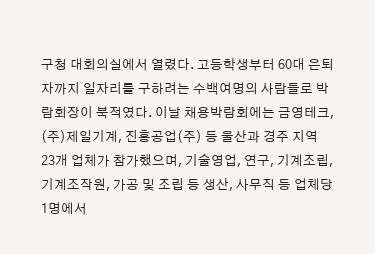구청 대회의실에서 열렸다. 고등학생부터 60대 은퇴자까지 일자리를 구하려는 수백여명의 사람들로 박람회장이 북적였다. 이날 채용박람회에는 금영테크, (주)제일기계, 진흥공업(주) 등 울산과 경주 지역 23개 업체가 참가했으며, 기술영업, 연구, 기계조립, 기계조작원, 가공 및 조립 등 생산, 사무직 등 업체당 1명에서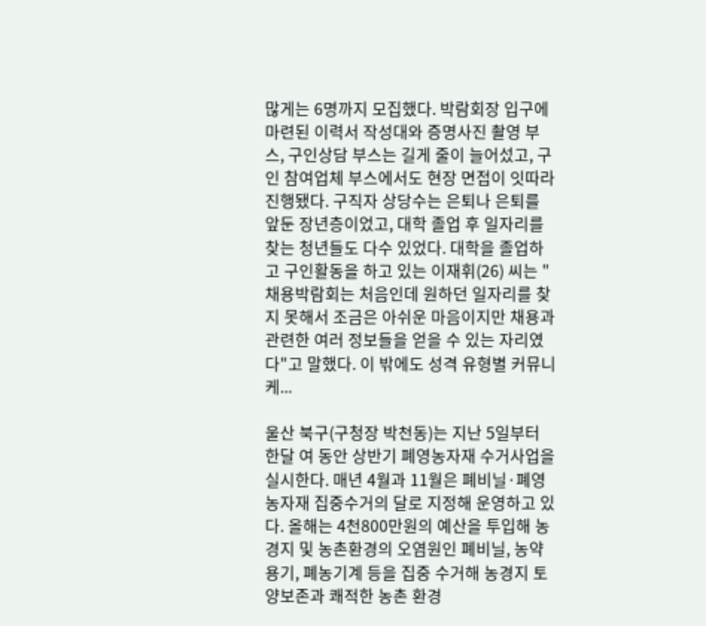많게는 6명까지 모집했다. 박람회장 입구에 마련된 이력서 작성대와 증명사진 촬영 부스, 구인상담 부스는 길게 줄이 늘어섰고, 구인 참여업체 부스에서도 현장 면접이 잇따라 진행됐다. 구직자 상당수는 은퇴나 은퇴를 앞둔 장년층이었고, 대학 졸업 후 일자리를 찾는 청년들도 다수 있었다. 대학을 졸업하고 구인활동을 하고 있는 이재휘(26) 씨는 "채용박람회는 처음인데 원하던 일자리를 찾지 못해서 조금은 아쉬운 마음이지만 채용과 관련한 여러 정보들을 얻을 수 있는 자리였다"고 말했다. 이 밖에도 성격 유형별 커뮤니케...

울산 북구(구청장 박천동)는 지난 5일부터 한달 여 동안 상반기 폐영농자재 수거사업을 실시한다. 매년 4월과 11월은 폐비닐·폐영농자재 집중수거의 달로 지정해 운영하고 있다. 올해는 4천800만원의 예산을 투입해 농경지 및 농촌환경의 오염원인 폐비닐, 농약용기, 폐농기계 등을 집중 수거해 농경지 토양보존과 쾌적한 농촌 환경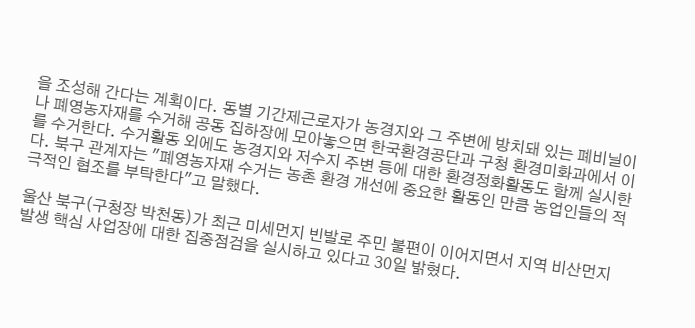을 조성해 간다는 계획이다. 동별 기간제근로자가 농경지와 그 주변에 방치돼 있는 폐비닐이나 폐영농자재를 수거해 공동 집하장에 모아놓으면 한국환경공단과 구청 환경미화과에서 이를 수거한다. 수거활동 외에도 농경지와 저수지 주변 등에 대한 환경정화활동도 함께 실시한다. 북구 관계자는 "폐영농자재 수거는 농촌 환경 개선에 중요한 활동인 만큼 농업인들의 적극적인 협조를 부탁한다"고 말했다.

울산 북구(구청장 박천동)가 최근 미세먼지 빈발로 주민 불편이 이어지면서 지역 비산먼지 발생 핵심 사업장에 대한 집중점검을 실시하고 있다고 30일 밝혔다.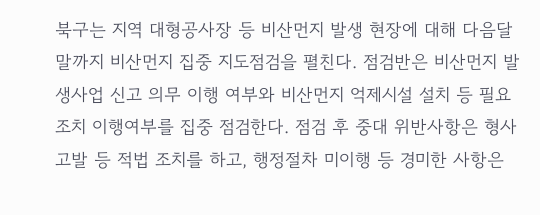북구는 지역 대형공사장 등 비산먼지 발생 현장에 대해 다음달 말까지 비산먼지 집중 지도점검을 펼친다. 점검반은 비산먼지 발생사업 신고 의무 이행 여부와 비산먼지 억제시설 설치 등 필요 조치 이행여부를 집중 점검한다. 점검 후 중대 위반사항은 형사고발 등 적법 조치를 하고, 행정절차 미이행 등 경미한 사항은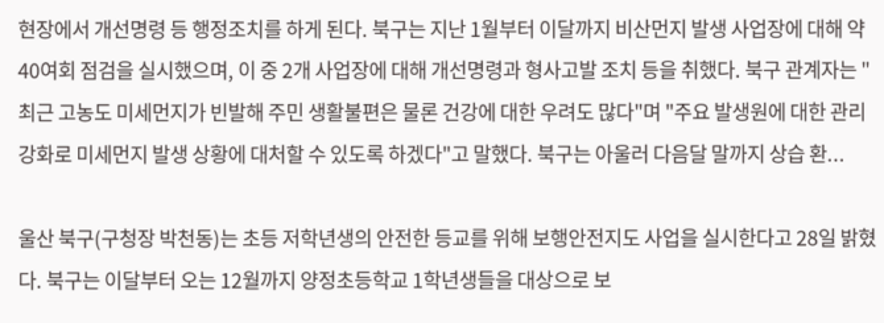현장에서 개선명령 등 행정조치를 하게 된다. 북구는 지난 1월부터 이달까지 비산먼지 발생 사업장에 대해 약 40여회 점검을 실시했으며, 이 중 2개 사업장에 대해 개선명령과 형사고발 조치 등을 취했다. 북구 관계자는 "최근 고농도 미세먼지가 빈발해 주민 생활불편은 물론 건강에 대한 우려도 많다"며 "주요 발생원에 대한 관리강화로 미세먼지 발생 상황에 대처할 수 있도록 하겠다"고 말했다. 북구는 아울러 다음달 말까지 상습 환...

울산 북구(구청장 박천동)는 초등 저학년생의 안전한 등교를 위해 보행안전지도 사업을 실시한다고 28일 밝혔다. 북구는 이달부터 오는 12월까지 양정초등학교 1학년생들을 대상으로 보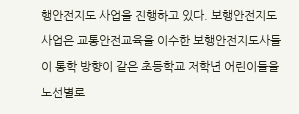행안전지도 사업을 진행하고 있다. 보행안전지도 사업은 교통안전교육을 이수한 보행안전지도사들이 통학 방향이 같은 초등학교 저학년 어린이들을 노선별로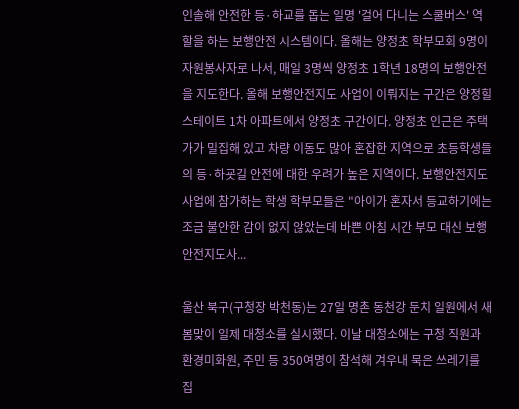인솔해 안전한 등·하교를 돕는 일명 '걸어 다니는 스쿨버스' 역할을 하는 보행안전 시스템이다. 올해는 양정초 학부모회 9명이 자원봉사자로 나서, 매일 3명씩 양정초 1학년 18명의 보행안전을 지도한다. 올해 보행안전지도 사업이 이뤄지는 구간은 양정힐스테이트 1차 아파트에서 양정초 구간이다. 양정초 인근은 주택가가 밀집해 있고 차량 이동도 많아 혼잡한 지역으로 초등학생들의 등·하굣길 안전에 대한 우려가 높은 지역이다. 보행안전지도사업에 참가하는 학생 학부모들은 "아이가 혼자서 등교하기에는 조금 불안한 감이 없지 않았는데 바쁜 아침 시간 부모 대신 보행안전지도사...

울산 북구(구청장 박천동)는 27일 명촌 동천강 둔치 일원에서 새봄맞이 일제 대청소를 실시했다. 이날 대청소에는 구청 직원과 환경미화원, 주민 등 350여명이 참석해 겨우내 묵은 쓰레기를 집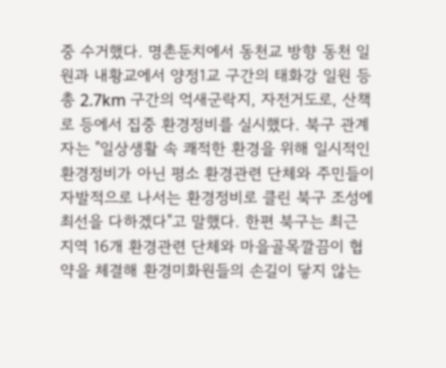중 수거했다. 명촌둔치에서 동천교 방향 동천 일원과 내황교에서 양정1교 구간의 태화강 일원 등 총 2.7km 구간의 억새군락지, 자전거도로, 산책로 등에서 집중 환경정비를 실시했다. 북구 관계자는 "일상생활 속 쾌적한 환경을 위해 일시적인 환경정비가 아닌 평소 환경관련 단체와 주민들이 자발적으로 나서는 환경정비로 클린 북구 조성에 최선을 다하겠다"고 말했다. 한편 북구는 최근 지역 16개 환경관련 단체와 마을골목깔끔이 협약을 체결해 환경미화원들의 손길이 닿지 않는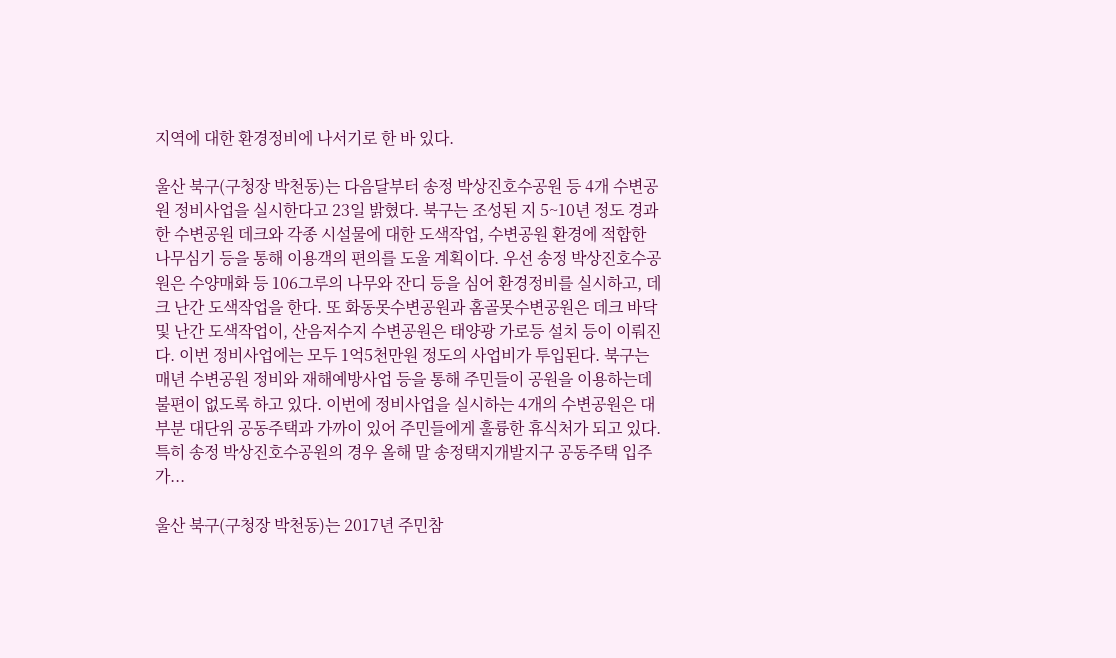지역에 대한 환경정비에 나서기로 한 바 있다.

울산 북구(구청장 박천동)는 다음달부터 송정 박상진호수공원 등 4개 수변공원 정비사업을 실시한다고 23일 밝혔다. 북구는 조성된 지 5~10년 정도 경과한 수변공원 데크와 각종 시설물에 대한 도색작업, 수변공원 환경에 적합한 나무심기 등을 통해 이용객의 편의를 도울 계획이다. 우선 송정 박상진호수공원은 수양매화 등 106그루의 나무와 잔디 등을 심어 환경정비를 실시하고, 데크 난간 도색작업을 한다. 또 화동못수변공원과 홈골못수변공원은 데크 바닥 및 난간 도색작업이, 산음저수지 수변공원은 태양광 가로등 설치 등이 이뤄진다. 이번 정비사업에는 모두 1억5천만원 정도의 사업비가 투입된다. 북구는 매년 수변공원 정비와 재해예방사업 등을 통해 주민들이 공원을 이용하는데 불편이 없도록 하고 있다. 이번에 정비사업을 실시하는 4개의 수변공원은 대부분 대단위 공동주택과 가까이 있어 주민들에게 훌륭한 휴식처가 되고 있다. 특히 송정 박상진호수공원의 경우 올해 말 송정택지개발지구 공동주택 입주가...

울산 북구(구청장 박천동)는 2017년 주민참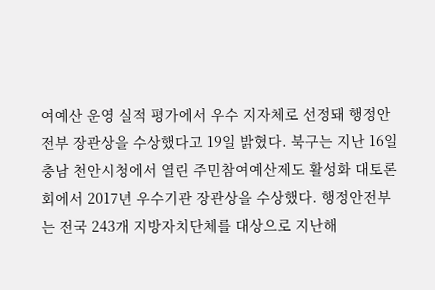여예산 운영 실적 평가에서 우수 지자체로 선정돼 행정안전부 장관상을 수상했다고 19일 밝혔다. 북구는 지난 16일 충남 천안시청에서 열린 주민참여예산제도 활성화 대토론회에서 2017년 우수기관 장관상을 수상했다. 행정안전부는 전국 243개 지방자치단체를 대상으로 지난해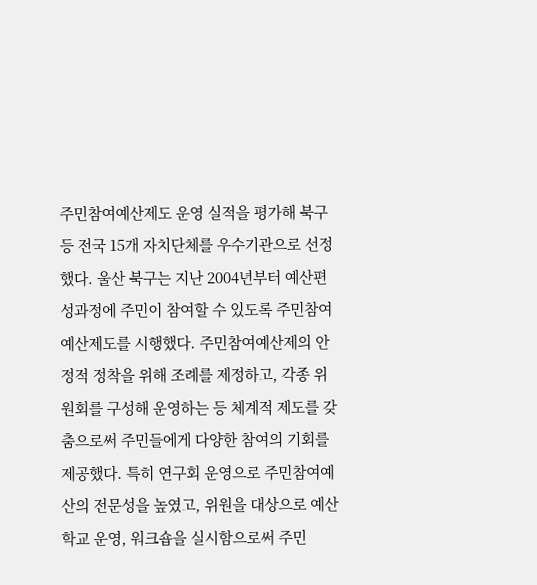주민참여예산제도 운영 실적을 평가해 북구 등 전국 15개 자치단체를 우수기관으로 선정했다. 울산 북구는 지난 2004년부터 예산편성과정에 주민이 참여할 수 있도록 주민참여예산제도를 시행했다. 주민참여예산제의 안정적 정착을 위해 조례를 제정하고, 각종 위원회를 구성해 운영하는 등 체계적 제도를 갖춤으로써 주민들에게 다양한 참여의 기회를 제공했다. 특히 연구회 운영으로 주민참여예산의 전문성을 높였고, 위원을 대상으로 예산학교 운영, 워크숍을 실시함으로써 주민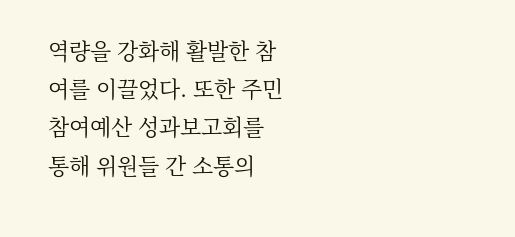역량을 강화해 활발한 참여를 이끌었다. 또한 주민참여예산 성과보고회를 통해 위원들 간 소통의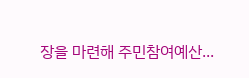장을 마련해 주민참여예산...